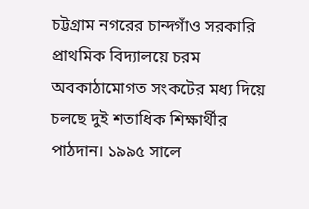চট্টগ্রাম নগরের চান্দগাঁও সরকারি প্রাথমিক বিদ্যালয়ে চরম অবকাঠামোগত সংকটের মধ্য দিয়ে চলছে দুই শতাধিক শিক্ষার্থীর পাঠদান। ১৯৯৫ সালে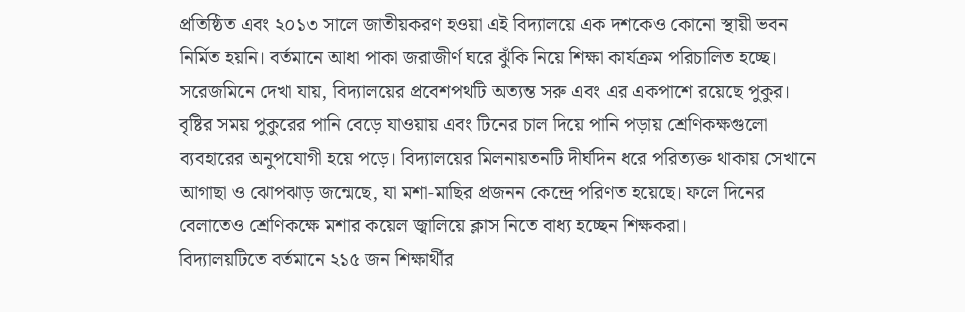প্রতিষ্ঠিত এবং ২০১৩ সালে জাতীয়করণ হওয়া এই বিদ্যালয়ে এক দশকেও কোনো স্থায়ী ভবন নির্মিত হয়নি। বর্তমানে আধা পাকা জরাজীর্ণ ঘরে ঝুঁকি নিয়ে শিক্ষা কার্যক্রম পরিচালিত হচ্ছে।
সরেজমিনে দেখা যায়, বিদ্যালয়ের প্রবেশপথটি অত্যন্ত সরু এবং এর একপাশে রয়েছে পুকুর। বৃষ্টির সময় পুকুরের পানি বেড়ে যাওয়ায় এবং টিনের চাল দিয়ে পানি পড়ায় শ্রেণিকক্ষগুলো ব্যবহারের অনুপযোগী হয়ে পড়ে। বিদ্যালয়ের মিলনায়তনটি দীর্ঘদিন ধরে পরিত্যক্ত থাকায় সেখানে আগাছা ও ঝোপঝাড় জন্মেছে, যা মশা-মাছির প্রজনন কেন্দ্রে পরিণত হয়েছে। ফলে দিনের বেলাতেও শ্রেণিকক্ষে মশার কয়েল জ্বালিয়ে ক্লাস নিতে বাধ্য হচ্ছেন শিক্ষকরা।
বিদ্যালয়টিতে বর্তমানে ২১৫ জন শিক্ষার্থীর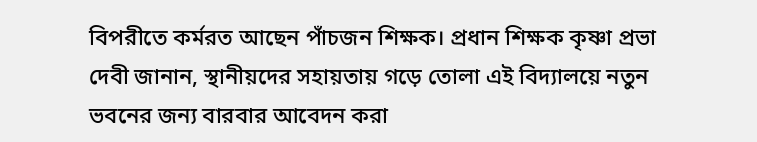বিপরীতে কর্মরত আছেন পাঁচজন শিক্ষক। প্রধান শিক্ষক কৃষ্ণা প্রভা দেবী জানান, স্থানীয়দের সহায়তায় গড়ে তোলা এই বিদ্যালয়ে নতুন ভবনের জন্য বারবার আবেদন করা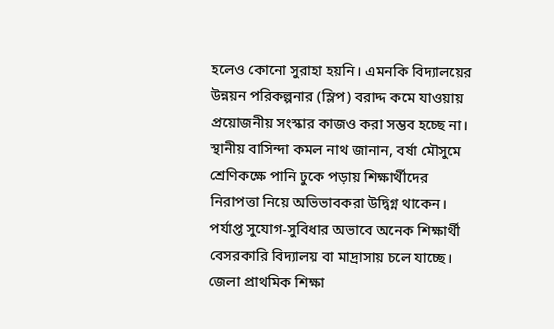হলেও কোনো সুরাহা হয়নি। এমনকি বিদ্যালয়ের উন্নয়ন পরিকল্পনার (স্লিপ) বরাদ্দ কমে যাওয়ায় প্রয়োজনীয় সংস্কার কাজও করা সম্ভব হচ্ছে না।
স্থানীয় বাসিন্দা কমল নাথ জানান, বর্ষা মৌসুমে শ্রেণিকক্ষে পানি ঢুকে পড়ায় শিক্ষার্থীদের নিরাপত্তা নিয়ে অভিভাবকরা উদ্বিগ্ন থাকেন। পর্যাপ্ত সুযোগ-সুবিধার অভাবে অনেক শিক্ষার্থী বেসরকারি বিদ্যালয় বা মাদ্রাসায় চলে যাচ্ছে।
জেলা প্রাথমিক শিক্ষা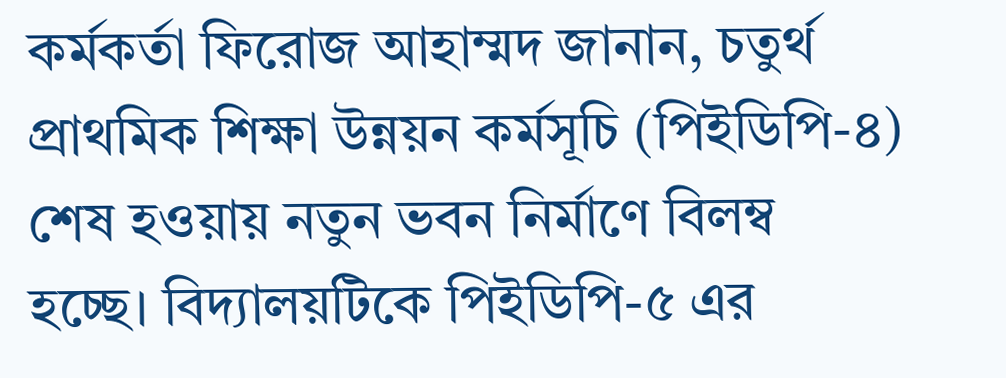কর্মকর্তা ফিরোজ আহাম্মদ জানান, চতুর্থ প্রাথমিক শিক্ষা উন্নয়ন কর্মসূচি (পিইডিপি-৪) শেষ হওয়ায় নতুন ভবন নির্মাণে বিলম্ব হচ্ছে। বিদ্যালয়টিকে পিইডিপি-৫ এর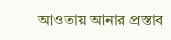আওতায় আনার প্রস্তাব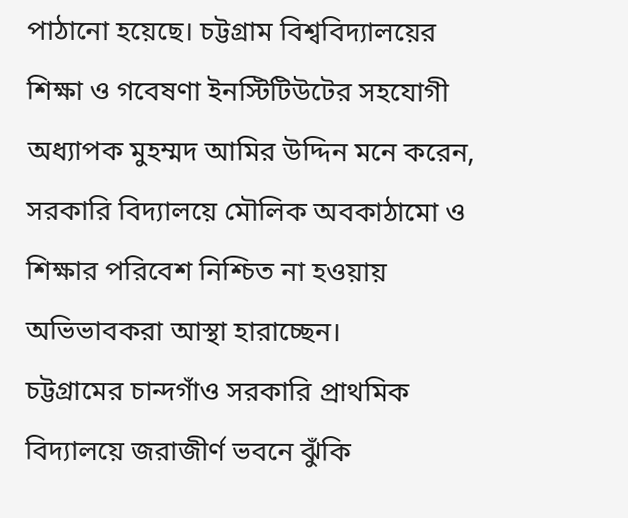পাঠানো হয়েছে। চট্টগ্রাম বিশ্ববিদ্যালয়ের শিক্ষা ও গবেষণা ইনস্টিটিউটের সহযোগী অধ্যাপক মুহম্মদ আমির উদ্দিন মনে করেন, সরকারি বিদ্যালয়ে মৌলিক অবকাঠামো ও শিক্ষার পরিবেশ নিশ্চিত না হওয়ায় অভিভাবকরা আস্থা হারাচ্ছেন।
চট্টগ্রামের চান্দগাঁও সরকারি প্রাথমিক বিদ্যালয়ে জরাজীর্ণ ভবনে ঝুঁকি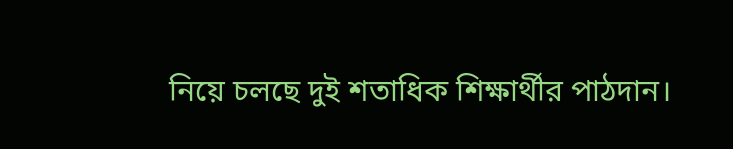নিয়ে চলছে দুই শতাধিক শিক্ষার্থীর পাঠদান।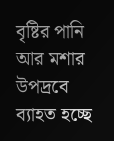বৃষ্টির পানি আর মশার উপদ্রবে ব্যাহত হচ্ছে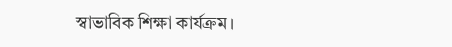স্বাভাবিক শিক্ষা কার্যক্রম।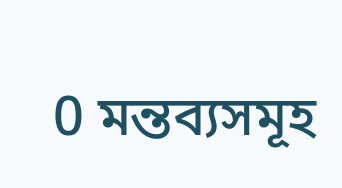0 মন্তব্যসমূহ